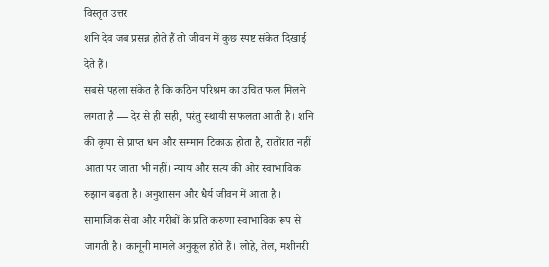विस्तृत उत्तर
शनि देव जब प्रसन्न होते हैं तो जीवन में कुछ स्पष्ट संकेत दिखाई देते हैं।
सबसे पहला संकेत है कि कठिन परिश्रम का उचित फल मिलने लगता है — देर से ही सही, परंतु स्थायी सफलता आती है। शनि की कृपा से प्राप्त धन और सम्मान टिकाऊ होता है, रातोंरात नहीं आता पर जाता भी नहीं। न्याय और सत्य की ओर स्वाभाविक रुझान बढ़ता है। अनुशासन और धैर्य जीवन में आता है।
सामाजिक सेवा और गरीबों के प्रति करुणा स्वाभाविक रूप से जागती है। कानूनी मामले अनुकूल होते हैं। लोहे, तेल, मशीनरी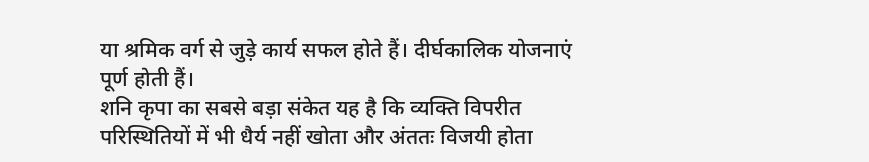या श्रमिक वर्ग से जुड़े कार्य सफल होते हैं। दीर्घकालिक योजनाएं पूर्ण होती हैं।
शनि कृपा का सबसे बड़ा संकेत यह है कि व्यक्ति विपरीत परिस्थितियों में भी धैर्य नहीं खोता और अंततः विजयी होता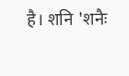है। शनि 'शनैः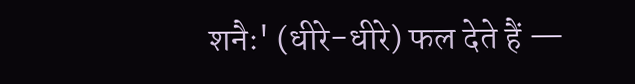शनैः' (धीरे-धीरे) फल देते हैं —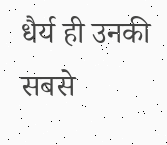धैर्य ही उनकी सबसे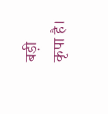बड़ी कृपा है।